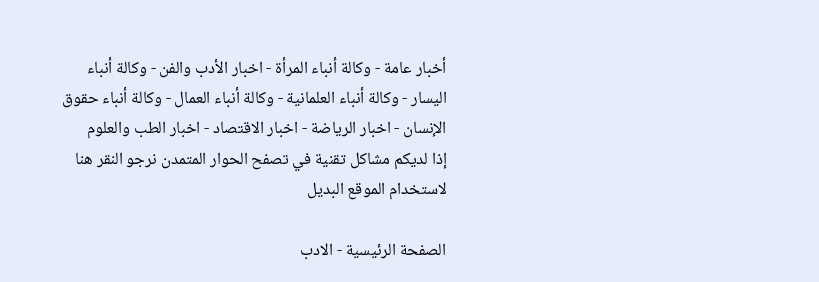أخبار عامة - وكالة أنباء المرأة - اخبار الأدب والفن - وكالة أنباء اليسار - وكالة أنباء العلمانية - وكالة أنباء العمال - وكالة أنباء حقوق الإنسان - اخبار الرياضة - اخبار الاقتصاد - اخبار الطب والعلوم
إذا لديكم مشاكل تقنية في تصفح الحوار المتمدن نرجو النقر هنا لاستخدام الموقع البديل

الصفحة الرئيسية - الادب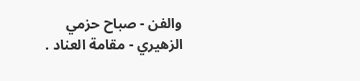والفن - صباح حزمي الزهيري - مقامة العناد .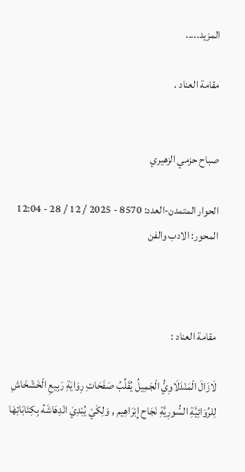المزيد.....

مقامة العناد .


صباح حزمي الزهيري

الحوار المتمدن-العدد: 8570 - 2025 / 12 / 28 - 12:04
المحور: الادب والفن



مقامة العناد :

لَازَالَ الْمَنْدَلَاوِيُّ الْجَمِيلُ يُقَلِّبُ صَفَحَاتِ رِوَايَةِ رَبِيعِ الْخَشْخَاشِ لِلرِّوَائِيَّةِ السُّورِيَّةِ نَجَاح إِبْرَاهِيم , وَلِكَيْ يُبْدِيَ انْدِهَاشَهُ بِكِتَابَاتِهَا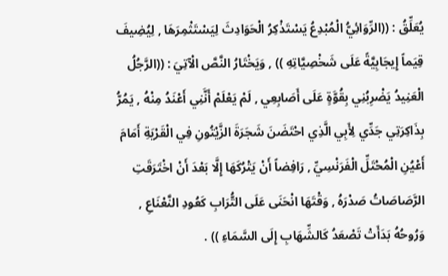يُعَلِّقُ : ((الرِّوَائِيُّ الْمُبْدِعُ يَسْتَذْكِرُ الْحَوَادِثَ لِيَسْتَثْمِرَهَا , لِيُضِيفَ قِيَماً إِيجَابِيَّةً عَلَى شَخْصِيَّاتِهِ )) , وَيَخْتَارُ النَّصَّ الْآتِيَ : ((الرَّجُلُ الْعَنِيدُ يَضْرِبُنِي بِقُوَّةٍ عَلَى أَصَابِعِي , لَمْ يَعْلَمْ أَنَّنِي أَعْنَدُ مِنْهُ , يَمُرُّ بِذَاكِرَتِي جَدِّي لِأَبِي الَّذِي احْتَضَنَ شَجَرَةَ الزَّيْتُونِ فِي الْقَرْيَةِ أَمَامَ أَعْيُنِ الْمُحْتَلِّ الْفَرَنْسِيِّ , رَافِضاً أَنْ يَتْرُكَهَا إِلَّا بَعْدَ أَنْ اخْتَرَقَتِ الرَّصَاصَاتُ صَدْرَهُ , وَقْتَهَا انْحَنَى عَلَى التُّرَابِ كَعُودِ النَّعْنَاعِ , وَرُوحُهُ بَدَأَتْ تَصْعَدُ كَالشِّهَابِ إِلَى السَّمَاءِ )) .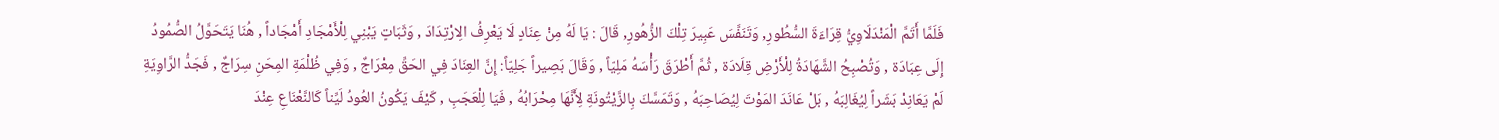فَلَمَّا أَتَمَّ الْمَنْدَلَاوِيُّ قِرَاءَةَ السُّطُورِ, وَتَنَفَّسَ عَبِيرَ تِلْكَ الزُّهُورِ, قَالَ : يَا لَهُ مِنْ عِنَادٍ لَا يَعْرِفُ الِارْتِدَادَ , وَثَبَاتٍ يَبْنِي لِلْأَمْجَادِ أَمْجَاداً , هُنَا يَتَحَوَّلُ الصُّمُودُ إِلَى عِبَادَة , وَتُصْبِحُ الشَّهَادَةُ لِلْأَرْضِ قِلَادَة , ثُمَّ أَطْرَقَ رَأْسَهُ مَلِيّاً , وَقَالَ بَصِيراً جَلِيّاً: إِنَّ العِنَادَ فِي الحَقِّ مِعْرَاجٌ , وَفِي ظُلْمَةِ المِحَنِ سِرَاجٌ , فَجَدُّ الرَّاوِيَةِ لَمْ يَعَانِدْ بَشَراً لِيُغَالِبَهُ , بَلْ عَانَدَ المَوْتَ لِيُصَاحِبَهُ , وَتَمَسَّكَ بِالزَّيْتُونَةِ لِأَنَّهَا مِحْرَابُهُ , فَيَا لِلْعَجَبِ , كَيْفَ يَكُونُ العُودُ لَيِّناً كَالنَّعْنَاعِ عِنْدَ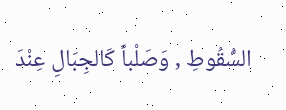السُّقُوطِ , وَصَلْباً كَالجِبَالِ عِنْدَ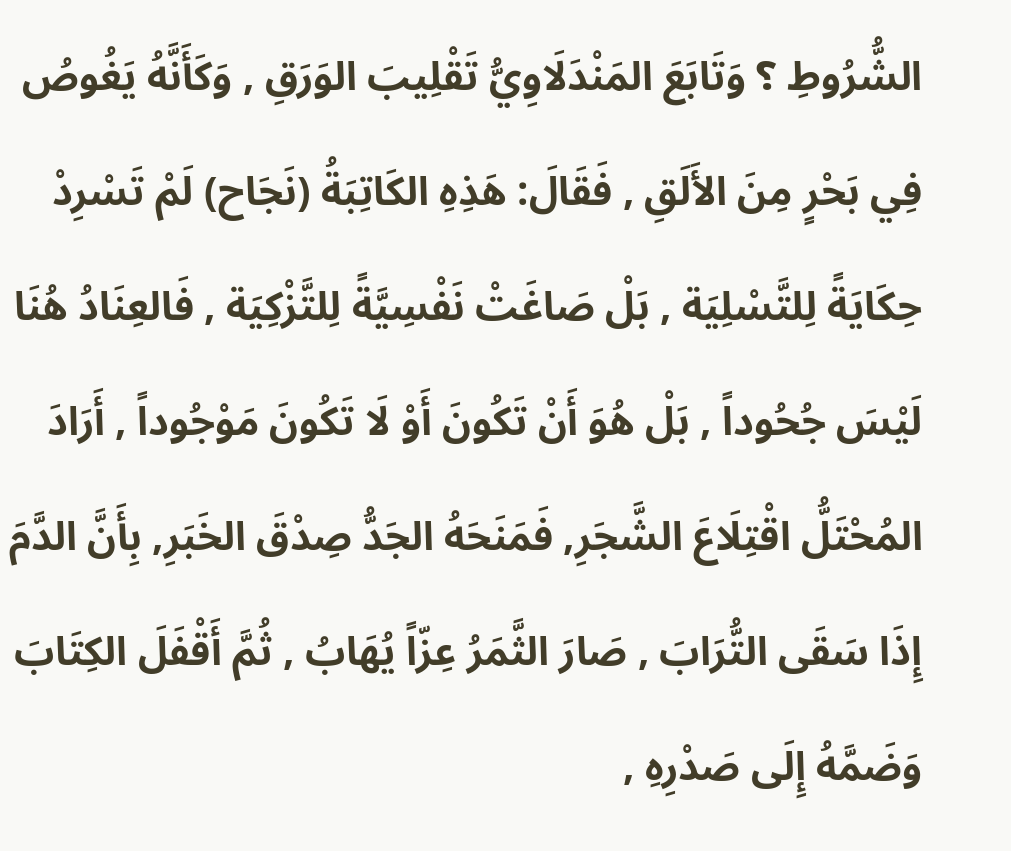الشُّرُوطِ ؟ وَتَابَعَ المَنْدَلَاوِيُّ تَقْلِيبَ الوَرَقِ , وَكَأَنَّهُ يَغُوصُ فِي بَحْرٍ مِنَ الأَلَقِ , فَقَالَ: هَذِهِ الكَاتِبَةُ (نَجَاح) لَمْ تَسْرِدْ حِكَايَةً لِلتَّسْلِيَة , بَلْ صَاغَتْ نَفْسِيَّةً لِلتَّزْكِيَة , فَالعِنَادُ هُنَا لَيْسَ جُحُوداً , بَلْ هُوَ أَنْ تَكُونَ أَوْ لَا تَكُونَ مَوْجُوداً , أَرَادَ المُحْتَلُّ اقْتِلَاعَ الشَّجَرِ, فَمَنَحَهُ الجَدُّ صِدْقَ الخَبَرِ, بِأَنَّ الدَّمَ إِذَا سَقَى التُّرَابَ , صَارَ الثَّمَرُ عِزّاً يُهَابُ , ثُمَّ أَقْفَلَ الكِتَابَ وَضَمَّهُ إِلَى صَدْرِهِ ,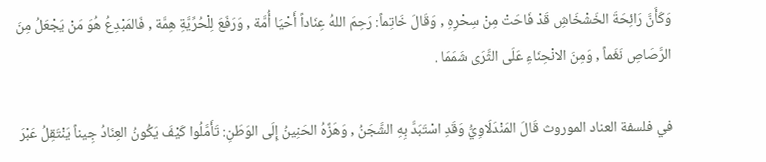وَكَأَنَّ رَائِحَةَ الخَشْخَاشِ قَدْ فَاحَتْ مِنْ سِحْرِهِ , وَقَالَ خَاتِماً: رَحِمَ اللهُ عِنَاداً أَحْيَا أُمَّة , وَرَفَعَ لِلْحُرِّيَّةِ هِمَّة , فَالمَبْدِعُ هُوَ مَنْ يَجْعَلُ مِنَ الرَّصَاصِ نَغَماً , وَمِنَ الانْحِنَاءِ عَلَى الثَّرَى شَمَمَا .

في فلسفة العناد الموروث قَالَ المَنْدَلَاوِيُّ وَقَدِ اسْتَبَدَّ بِهِ الشَّجَنُ , وَهَزَّهُ الحَنِينُ إِلَى الوَطَنِ: تَأَمَّلُوا كَيْفَ يَكُونُ العِنَادُ جِيناً يَنْتَقِلُ عَبْرَ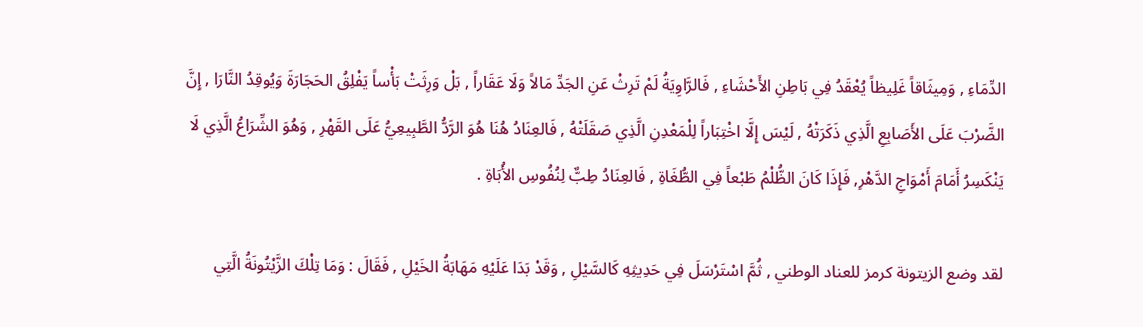الدِّمَاءِ , وَمِيثَاقاً غَلِيظاً يُعْقَدُ فِي بَاطِنِ الأَحْشَاءِ , فَالرَّاوِيَةُ لَمْ تَرِثْ عَنِ الجَدِّ مَالاً وَلَا عَقَاراً , بَلْ وَرِثَتْ بَأْساً يَفْلِقُ الحَجَارَةَ وَيُوقِدُ النَّارَا , إِنَّ الضَّرْبَ عَلَى الأَصَابِعِ الَّذِي ذَكَرَتْهُ , لَيْسَ إِلَّا اخْتِبَاراً لِلْمَعْدِنِ الَّذِي صَقَلَتْهُ , فَالعِنَادُ هُنَا هُوَ الرَّدُّ الطَّبِيعِيُّ عَلَى القَهْرِ , وَهُوَ الشِّرَاعُ الَّذِي لَا يَنْكَسِرُ أَمَامَ أَمْوَاجِ الدَّهْرِ, فَإِذَا كَانَ الظُّلْمُ طَبْعاً فِي الطُّغَاةِ , فَالعِنَادُ طِبٌّ لِنُفُوسِ الأُبَاةِ .

لقد وضع الزيتونة كرمز للعناد الوطني , ثُمَّ اسْتَرْسَلَ فِي حَدِيثِهِ كَالسَّيْلِ , وَقَدْ بَدَا عَلَيْهِ مَهَابَةُ الخَيْلِ , فَقَالَ : وَمَا تِلْكَ الزَّيْتُونَةُ الَّتِي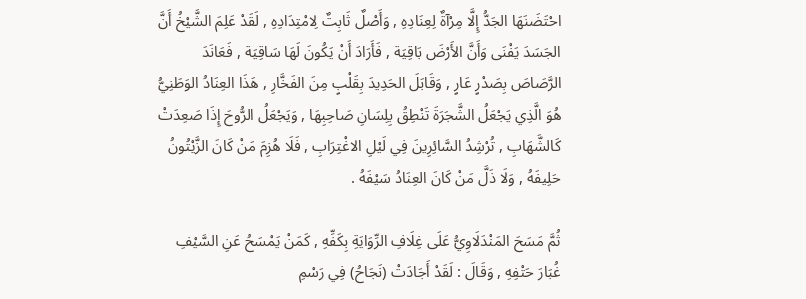احْتَضَنَهَا الجَدُّ إِلَّا مِرْآةٌ لِعِنَادِهِ , وَأَصْلٌ ثَابِتٌ لِامْتِدَادِهِ , لَقَدْ عَلِمَ الشَّيْخُ أَنَّ الجَسَدَ يَفْنَى وَأَنَّ الأَرْضَ بَاقِيَة , فَأَرَادَ أَنْ يَكُونَ لَهَا سَاقِيَة , فَعَانَدَ الرَّصَاصَ بِصَدْرٍ عَارٍ , وَقَابَلَ الحَدِيدَ بِقَلْبٍ مِنَ الفَخَّارِ , هَذَا العِنَادُ الوَطَنِيُّ هُوَ الَّذِي يَجْعَلُ الشَّجَرَةَ تَنْطِقُ بِلِسَانِ صَاحِبِهَا , وَيَجْعَلُ الرُّوحَ إِذَا صَعِدَتْ كَالشَّهَابِ , تُرْشِدُ السَّائِرِينَ فِي لَيْلِ الاغْتِرَابِ , فَلَا هُزِمَ مَنْ كَانَ الزَّيْتُونُ حَلِيفَهُ , وَلَا ذَلَّ مَنْ كَانَ العِنَادُ سَيْفَهُ .

ثُمَّ مَسَحَ المَنْدَلَاوِيُّ عَلَى غِلَافِ الرِّوَايَةِ بِكَفِّهِ , كَمَنْ يَمْسَحُ عَنِ السَّيْفِ غُبَارَ حَتْفِهِ , وَقَالَ : لَقَدْ أَجَادَتْ (نَجَاحُ) فِي رَسْمِ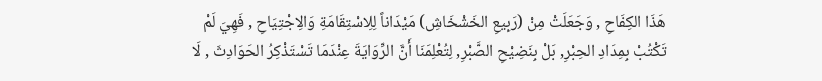هَذَا الكِفَاحِ , وَجَعَلَتْ مِنْ (رَبِيعِ الخَشْخَاشِ) مَيْدَاناً لِلِاسْتِقَامَةِ وَالِاجْتِيَاحِ , فَهِيَ لَمْ تَكْتُبْ بِمِدَادِ الحِبْرِ, بَلْ بِنَضِيْحِ الصَّبْرِ, لِتُعْلِمَنَا أَنَّ الرِّوَايَةَ عِنْدَمَا تَسْتَذْكِرُ الحَوَادِثَ , لَا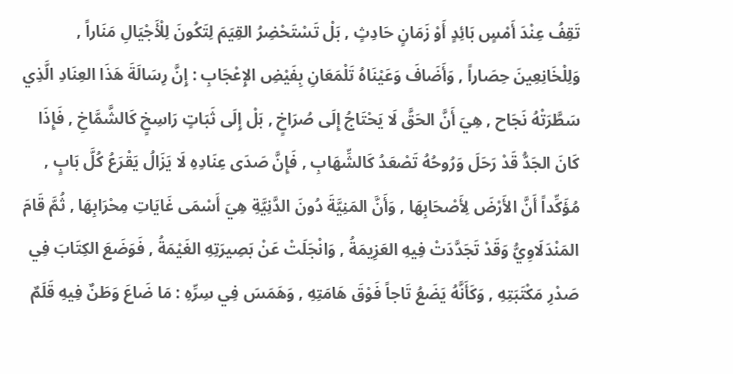تَقِفُ عِنْدَ أَمْسٍ بَائِدٍ أَوْ زَمَانٍ حَادِثٍ , بَلْ تَسْتَحْضِرُ القِيَمَ لِتَكُونَ لِلْأَجْيَالِ مَنَاراً , وَلِلْخَانِعِينَ حِصَاراً , وَأَضَافَ وَعَيْنَاهُ تَلْمَعَانِ بِفَيْضِ الإِعْجَابِ : إِنَّ رِسَالَةَ هَذَا العِنَادِ الَّذِي سَطَّرَتْهُ نَجَاح , هِيَ أَنَّ الحَقَّ لَا يَحْتَاجُ إِلَى صُرَاخٍ , بَلْ إِلَى ثَبَاتٍ رَاسِخٍ كَالشَّمَّاخِ , فَإِذَا كَانَ الجَدُّ قَدْ رَحَلَ وَرُوحُهُ تَصْعَدُ كَالشِّهَابِ , فَإِنَّ صَدَى عِنَادِهِ لَا يَزَالُ يَقْرَعُ كُلَّ بَابٍ , مُؤَكِّداً أَنَّ الأَرْضَ لِأَصْحَابِهَا , وَأَنَّ المَنِيَّةَ دُونَ الدَّنِيَّةِ هِيَ أَسْمَى غَايَاتِ مِحْرَابِهَا , ثُمَّ قَامَ المَنْدَلَاوِيُّ وَقَدْ تَجَدَّدَتْ فِيهِ العَزِيمَةُ , وَانْجَلَتْ عَنْ بَصِيرَتِهِ الغَيْمَةُ , فَوَضَعَ الكِتَابَ فِي صَدْرِ مَكْتَبَتِهِ , وَكَأَنَّهُ يَضَعُ تَاجاً فَوْقَ هَامَتِهِ , وَهَمَسَ فِي سِرِّهِ : مَا ضَاعَ وَطَنٌ فِيهِ قَلَمٌ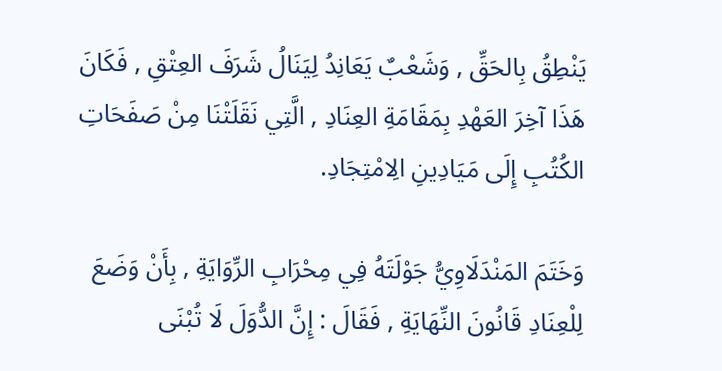يَنْطِقُ بِالحَقِّ , وَشَعْبٌ يَعَانِدُ لِيَنَالُ شَرَفَ العِتْقِ , فَكَانَ هَذَا آخِرَ العَهْدِ بِمَقَامَةِ العِنَادِ , الَّتِي نَقَلَتْنَا مِنْ صَفَحَاتِ الكُتُبِ إِلَى مَيَادِينِ الِامْتِجَادِ.

وَخَتَمَ المَنْدَلَاوِيُّ جَوْلَتَهُ فِي مِحْرَابِ الرِّوَايَةِ , بِأَنْ وَضَعَ لِلْعِنَادِ قَانُونَ النِّهَايَةِ , فَقَالَ : إِنَّ الدُّوَلَ لَا تُبْنَى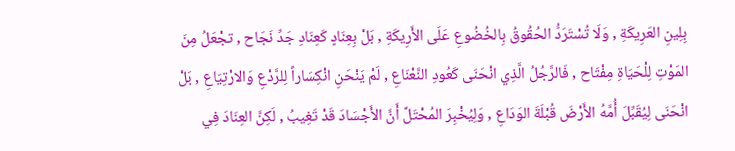بِلِينِ العَرِيكَةِ , وَلَا تُسْتَرَدُّ الحُقُوقُ بِالخُضُوعِ عَلَى الأَرِيكَةِ , بَلْ بِعِنَادٍ كَعِنَادِ جَدِّ نَجَاح , تجْعَلُ مِنَ المَوْتِ لِلْحَيَاةِ مِفْتَاح , فَالرَّجُلُ الَّذِي انْحَنَى كَعُودِ النَّعْنَاعِ , لَمْ يَنْحَنِ انْكِسَاراً لِلرَّدْعِ وَالارْتِيَاعِ , بَلْ انْحَنَى لِيُقَبِّلَ أُمَّهُ الأَرْضَ قُبْلَةَ الوَدَاعِ , وَلِيُخْبِرَ المُحْتَلَّ أَنَّ الأَجْسَادَ قَدْ تَغِيبُ , لَكِنَّ العِنَادَ فِي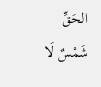الحَقِّ شَمْسٌ لَا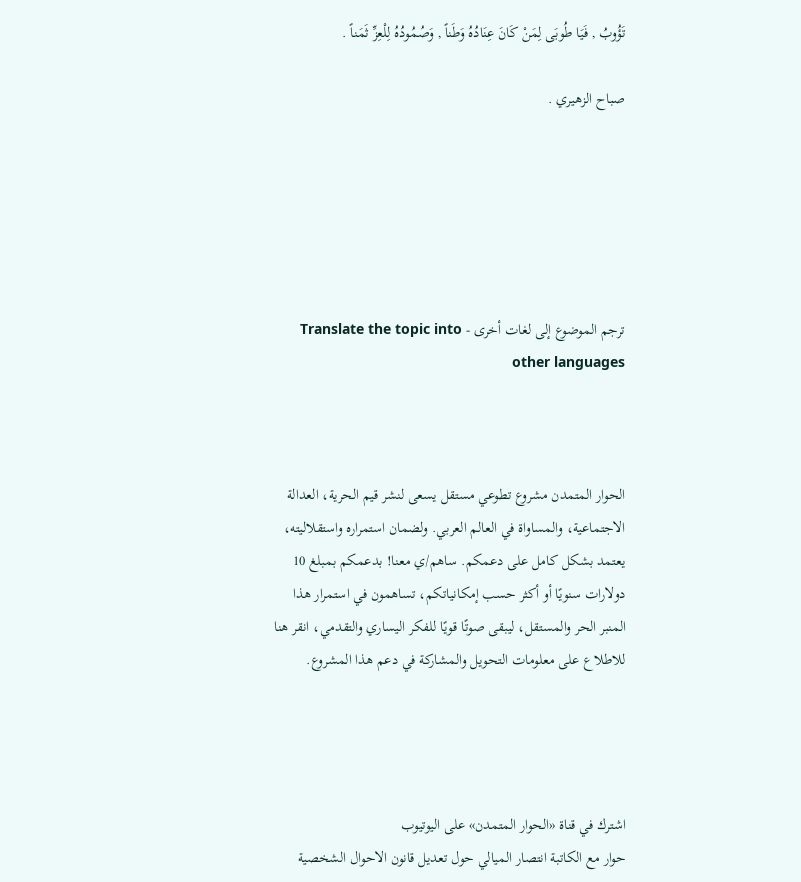تَؤُوبُ , فَيَا طُوبَى لِمَنْ كَانَ عِنَادُهُ وَطَناً , وَصُمُودُهُ لِلْعِزِّ ثَمَناً .

صباح الزهيري .






ترجم الموضوع إلى لغات أخرى - Translate the topic into other languages



الحوار المتمدن مشروع تطوعي مستقل يسعى لنشر قيم الحرية، العدالة الاجتماعية، والمساواة في العالم العربي. ولضمان استمراره واستقلاليته، يعتمد بشكل كامل على دعمكم. ساهم/ي معنا! بدعمكم بمبلغ 10 دولارات سنويًا أو أكثر حسب إمكانياتكم، تساهمون في استمرار هذا المنبر الحر والمستقل، ليبقى صوتًا قويًا للفكر اليساري والتقدمي، انقر هنا للاطلاع على معلومات التحويل والمشاركة في دعم هذا المشروع.




اشترك في قناة «الحوار المتمدن» على اليوتيوب
حوار مع الكاتبة انتصار الميالي حول تعديل قانون الاحوال الشخصية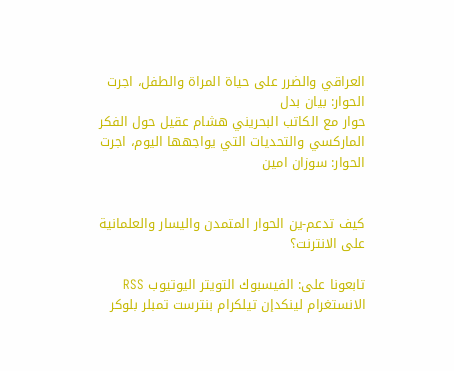العراقي والضرر على حياة المراة والطفل، اجرت الحوار: بيان بدل
حوار مع الكاتب البحريني هشام عقيل حول الفكر الماركسي والتحديات التي يواجهها اليوم، اجرت الحوار: سوزان امين


كيف تدعم-ين الحوار المتمدن واليسار والعلمانية على الانترنت؟

تابعونا على: الفيسبوك التويتر اليوتيوب RSS الانستغرام لينكدإن تيلكرام بنترست تمبلر بلوكر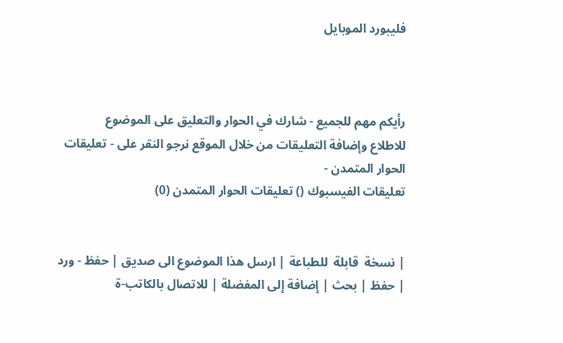فليبورد الموبايل



رأيكم مهم للجميع - شارك في الحوار والتعليق على الموضوع
للاطلاع وإضافة التعليقات من خلال الموقع نرجو النقر على - تعليقات الحوار المتمدن -
تعليقات الفيسبوك () تعليقات الحوار المتمدن (0)


| نسخة  قابلة  للطباعة | ارسل هذا الموضوع الى صديق | حفظ - ورد
| حفظ | بحث | إضافة إلى المفضلة | للاتصال بالكاتب-ة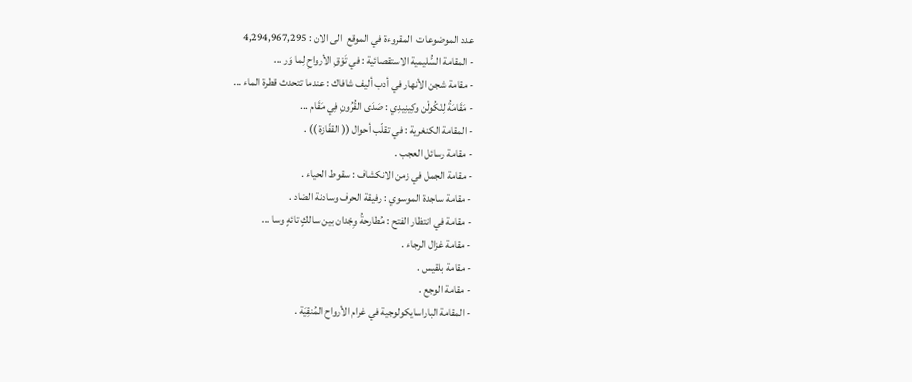عدد الموضوعات  المقروءة في الموقع  الى الان : 4,294,967,295
- المقامة السُّليمية الاستقصائية : في تَوْقِ الأرواحِ لِما وَر ...
- مقامة شجن الأنهار في أدب أليف شافاك : عندما تتحدث قطرة الماء ...
- مَقَامَةُ لِنْكُولْن وكِينِيدِي : صَدَى القُرُونِ فِي مَقَام ...
- المقامة الكنغرية : في تقلّب أحوال (( القفّازة )) .
- مقامة رسائل العجب .
- مقامة الجمل في زمن الانكشاف : سقوط الحياء .
- مقامة ساجدة الموسوي : رفيقة الحرف وسادنة الضاد .
- مقامة في انتظار الفتح : مُطارحةُ وِجْدان بين سالكٍ تائهٍ وسا ...
- مقامة غزال الرجاء .
- مقامة بلقيس .
- مقامة الوجع .
- المقامة الباراسايكولوجية في غرام الأرواح المُنقِيَة .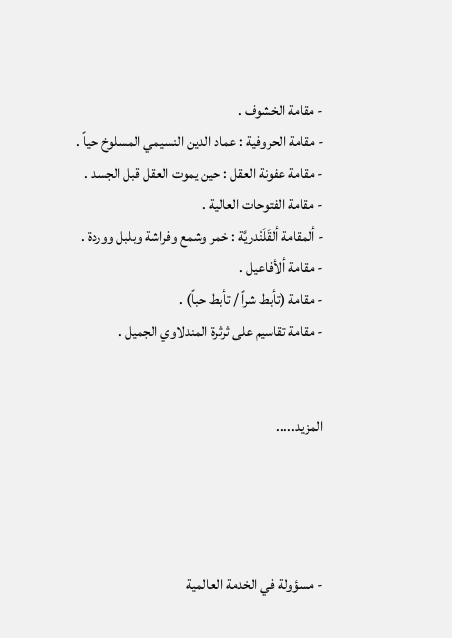- مقامة الخشوف .
- مقامة الحروفية : عماد الدين النسيمي المسلوخ حياً .
- مقامة عفونة العقل : حين يموت العقل قبل الجسد .
- مقامة الفتوحات العالية .
- ألمقامة ألقَلَنْدريَّة : خمر وشمع وفراشة وبلبل ووردة .
- مقامة ألأفاعيل .
- مقامة (تأبط شراً / تأبط حباً) .
- مقامة تقاسيم على ثرثرة المندلاوي الجميل .


المزيد.....




- مسؤولة في الخدمة العالمية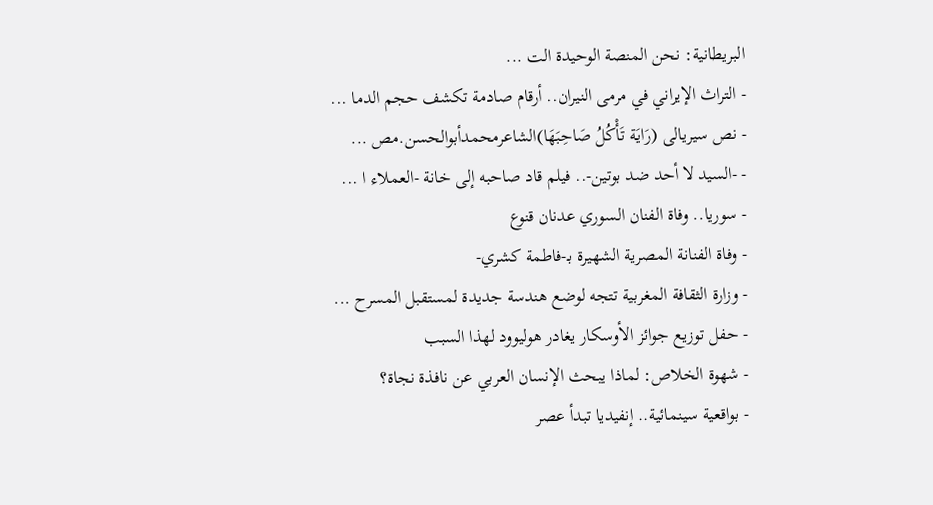البريطانية: نحن المنصة الوحيدة الت ...
- التراث الإيراني في مرمى النيران.. أرقام صادمة تكشف حجم الدما ...
- نص سيريالى (رَايَة تَأْكُلُ صَاحِبَهَا)الشاعرمحمدأبوالحسن.مص ...
- -السيد لا أحد ضد بوتين-.. فيلم قاد صاحبه إلى خانة -العملاء ا ...
- سوريا.. وفاة الفنان السوري عدنان قنوع
- وفاة الفنانة المصرية الشهيرة بـ-فاطمة كشري-
- وزارة الثقافة المغربية تتجه لوضع هندسة جديدة لمستقبل المسرح ...
- حفل توزيع جوائز الأوسكار يغادر هوليوود لهذا السبب
- شهوة الخلاص: لماذا يبحث الإنسان العربي عن نافذة نجاة؟
- بواقعية سينمائية.. إنفيديا تبدأ عصر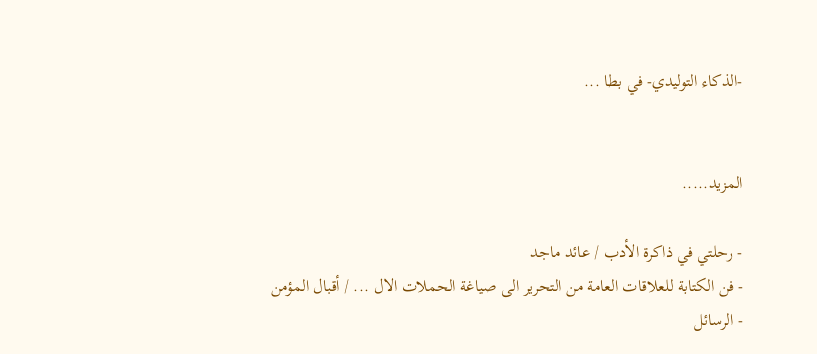-الذكاء التوليدي- في بطا ...


المزيد.....

- رحلتي في ذاكرة الأدب / عائد ماجد
- فن الكتابة للعلاقات العامة من التحرير الى صياغة الحملات الال ... / أقبال المؤمن
- الرسائل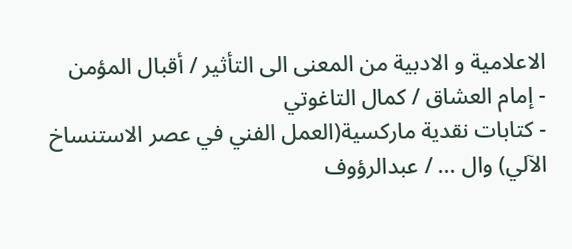الاعلامية و الادبية من المعنى الى التأثير / أقبال المؤمن
- إمام العشاق / كمال التاغوتي
- كتابات نقدية ماركسية(العمل الفني في عصر الاستنساخ الآلي) وال ... / عبدالرؤوف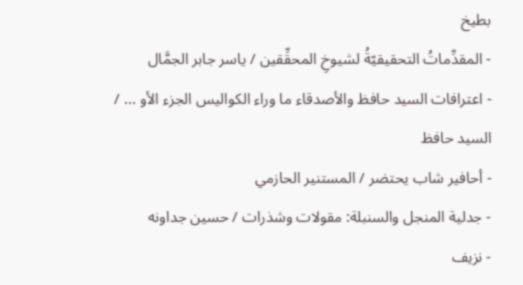بطيخ
- المقدِّماتُ التحقيقيّةُ لشيوخِ المحقِّقين / ياسر جابر الجمَّال
- اعترافات السيد حافظ والأصدقاء ما وراء الكواليس الجزء الأو ... / السيد حافظ
- أحافير شاب يحتضر / المستنير الحازمي
- جدلية المنجل والسنبلة: مقولات وشذرات / حسين جداونه
- نزيف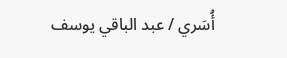أُسَري / عبد الباقي يوسف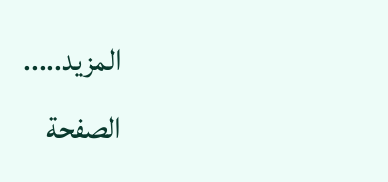المزيد.....
الصفحة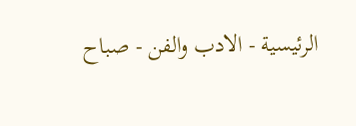الرئيسية - الادب والفن - صباح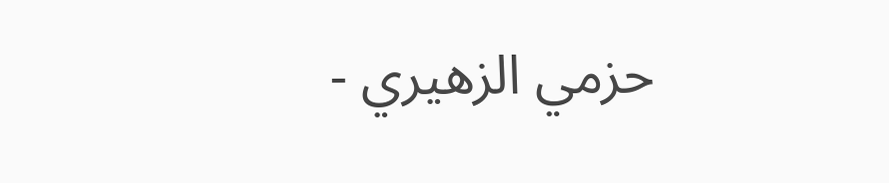حزمي الزهيري -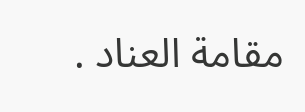مقامة العناد .